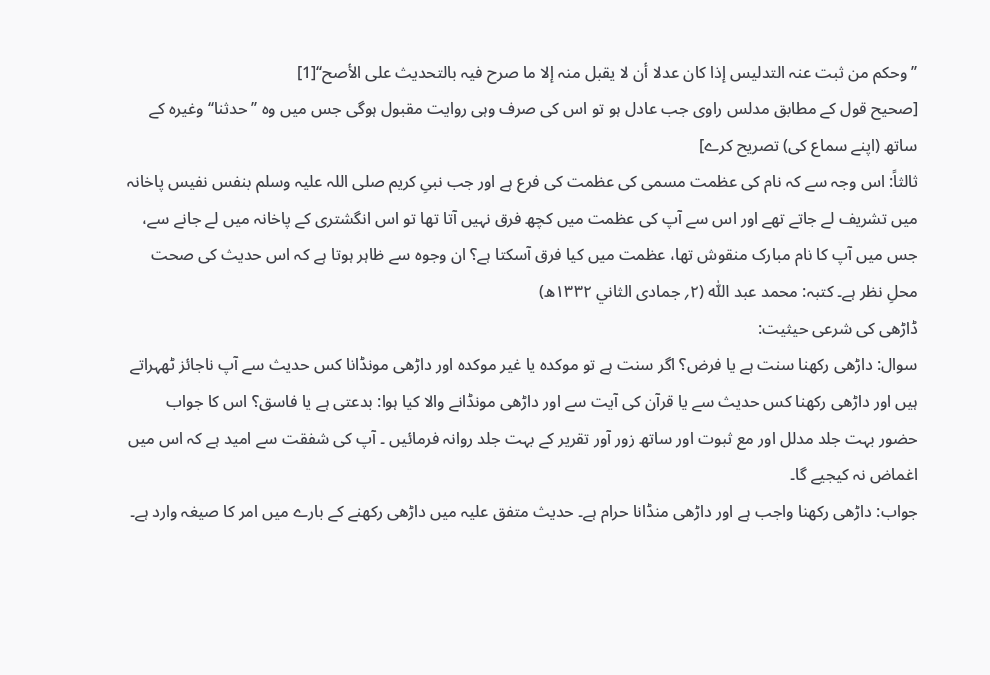’’وحکم من ثبت عنہ التدلیس إذا کان عدلا أن لا یقبل منہ إلا ما صرح فیہ بالتحدیث علی الأصح‘‘[1]
[صحیح قول کے مطابق مدلس راوی جب عادل ہو تو اس کی صرف وہی روایت مقبول ہوگی جس میں وہ ’’حدثنا‘‘ وغیرہ کے ساتھ (اپنے سماع کی) تصریح کرے]
ثالثاً: اس وجہ سے کہ نام کی عظمت مسمی کی عظمت کی فرع ہے اور جب نبیِ کریم صلی اللہ علیہ وسلم بنفس نفیس پاخانہ میں تشریف لے جاتے تھے اور اس سے آپ کی عظمت میں کچھ فرق نہیں آتا تھا تو اس انگشتری کے پاخانہ میں لے جانے سے، جس میں آپ کا نام مبارک منقوش تھا، عظمت میں کیا فرق آسکتا ہے؟ ان وجوہ سے ظاہر ہوتا ہے کہ اس حدیث کی صحت محلِ نظر ہے۔ کتبہ: محمد عبد اللّٰه (۲؍ جمادی الثاني ۱۳۳۲ھ)
ڈاڑھی کی شرعی حیثیت:
سوال: داڑھی رکھنا سنت ہے یا فرض؟ اگر سنت ہے تو موکدہ یا غیر موکدہ اور داڑھی مونڈانا کس حدیث سے آپ ناجائز ٹھہراتے ہیں اور داڑھی رکھنا کس حدیث سے یا قرآن کی آیت سے اور داڑھی مونڈانے والا کیا ہوا: بدعتی ہے یا فاسق؟ اس کا جواب حضور بہت جلد مدلل اور مع ثبوت اور ساتھ زور آور تقریر کے بہت جلد روانہ فرمائیں ۔ آپ کی شفقت سے امید ہے کہ اس میں اغماض نہ کیجیے گا۔
جواب: داڑھی رکھنا واجب ہے اور داڑھی منڈانا حرام ہے۔ حدیث متفق علیہ میں داڑھی رکھنے کے بارے میں امر کا صیغہ وارد ہے۔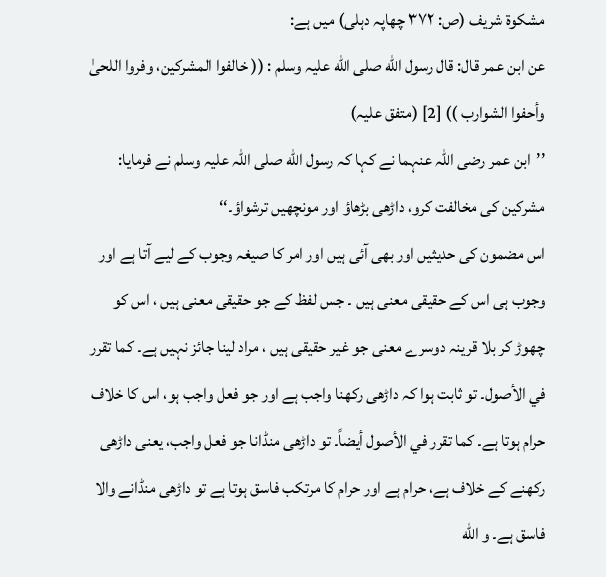مشکوۃ شریف (ص: ۳۷۲ چھاپہ دہلی) میں ہے:
عن ابن عمر قال: قال رسول اللّٰه صلی اللّٰه علیہ وسلم : (( خالفوا المشرکین، وفروا اللحیٰ وأحفوا الشوارب )) [2] (متفق علیہ)
’’ابن عمر رضی اللہ عنہما نے کہا کہ رسول الله صلی اللہ علیہ وسلم نے فرمایا: مشرکین کی مخالفت کرو، داڑھی بڑھاؤ اور مونچھیں ترشواؤ۔‘‘
اس مضمون کی حدیثیں اور بھی آئی ہیں اور امر کا صیغہ وجوب کے لیے آتا ہے اور وجوب ہی اس کے حقیقی معنی ہیں ۔ جس لفظ کے جو حقیقی معنی ہیں ، اس کو چھوڑ کر بلا قرینہ دوسرے معنی جو غیر حقیقی ہیں ، مراد لینا جائز نہیں ہے۔ کما تقرر في الأصول۔ تو ثابت ہوا کہ داڑھی رکھنا واجب ہے اور جو فعل واجب ہو، اس کا خلاف حرام ہوتا ہے۔ کما تقرر في الأصول أیضاً۔ تو داڑھی منڈانا جو فعل واجب، یعنی داڑھی رکھنے کے خلاف ہے، حرام ہے اور حرام کا مرتکب فاسق ہوتا ہے تو داڑھی منڈانے والا فاسق ہے۔ و اللّٰه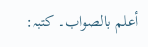أعلم بالصواب۔ کتبہ: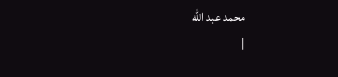محمد عبد اللّٰه
|